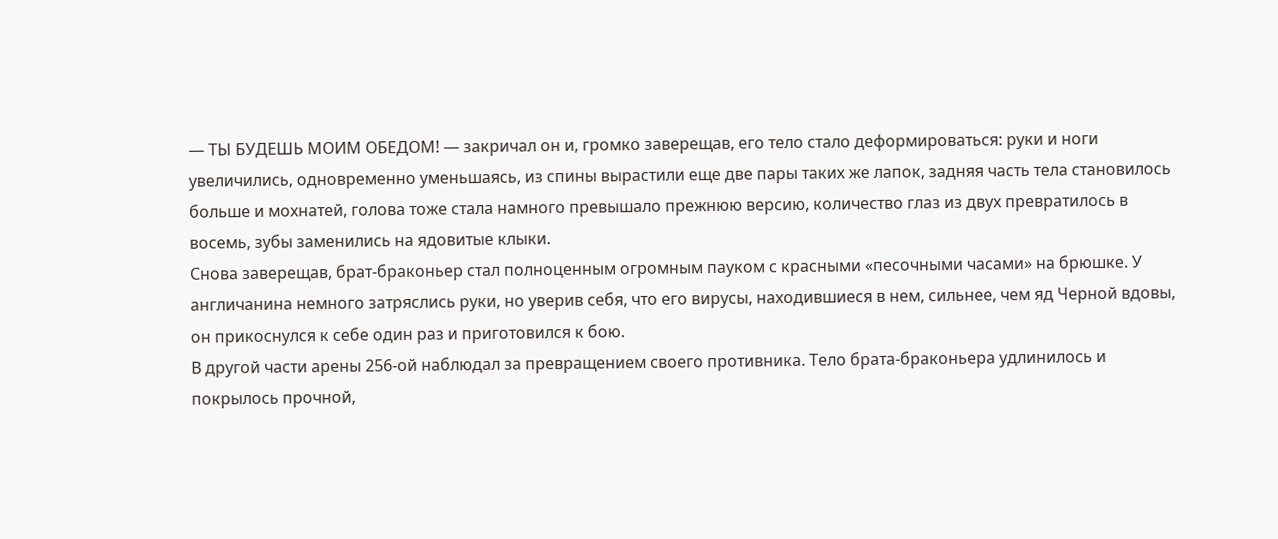— ТЫ БУДЕШЬ МОИМ ОБЕДОМ! — закричал он и, громко заверещав, его тело стало деформироваться: руки и ноги увеличились, одновременно уменьшаясь, из спины вырастили еще две пары таких же лапок, задняя часть тела становилось больше и мохнатей, голова тоже стала намного превышало прежнюю версию, количество глаз из двух превратилось в восемь, зубы заменились на ядовитые клыки.
Снова заверещав, брат-браконьер стал полноценным огромным пауком с красными «песочными часами» на брюшке. У англичанина немного затряслись руки, но уверив себя, что его вирусы, находившиеся в нем, сильнее, чем яд Черной вдовы, он прикоснулся к себе один раз и приготовился к бою.
В другой части арены 256-ой наблюдал за превращением своего противника. Тело брата-браконьера удлинилось и покрылось прочной,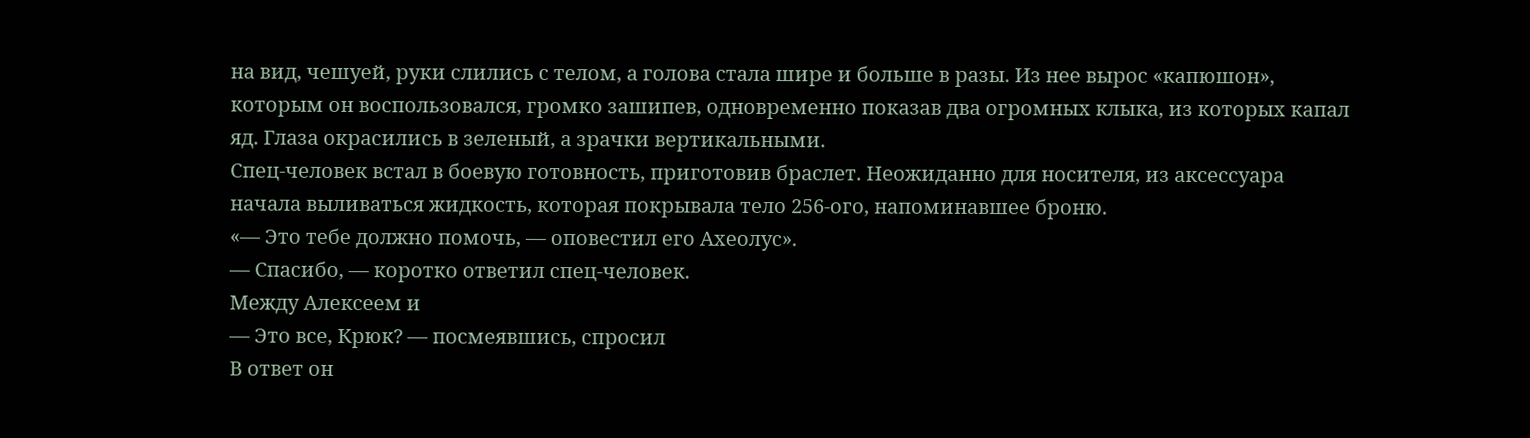на вид, чешуей, руки слились с телом, а голова стала шире и больше в разы. Из нее вырос «капюшон», которым он воспользовался, громко зашипев, одновременно показав два огромных клыка, из которых капал яд. Глаза окрасились в зеленый, а зрачки вертикальными.
Спец-человек встал в боевую готовность, приготовив браслет. Неожиданно для носителя, из аксессуара начала выливаться жидкость, которая покрывала тело 256-ого, напоминавшее броню.
«— Это тебе должно помочь, — оповестил его Ахеолус».
— Спасибо, — коротко ответил спец-человек.
Между Алексеем и
— Это все, Крюк? — посмеявшись, спросил
В ответ он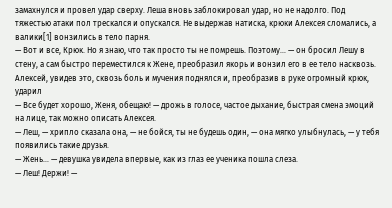замахнулся и провел удар сверху. Леша вновь заблокировал удар, но не надолго. Под тяжестью атаки пол трескался и опускался. Не выдержав натиска, крюки Алексея сломались, а валики[1] вонзились в тело парня.
— Вот и все, Крюк. Но я знаю, что так просто ты не помрешь. Поэтому… — он бросил Лешу в стену, а сам быстро переместился к Жене, преобразил якорь и вонзил его в ее тело насквозь.
Алексей, увидев это, сквозь боль и мучения поднялся и, преобразив в руке огромный крюк, ударил
— Все будет хорошо, Женя, обещаю! — дрожь в голосе, частое дыхание, быстрая смена эмоций на лице, так можно описать Алексея.
— Леш, — хрипло сказала она, — не бойся, ты не будешь один, — она мягко улыбнулась, — у тебя появились такие друзья.
— Жень… — девушка увидела впервые, как из глаз ее ученика пошла слеза.
— Леш! Держи! —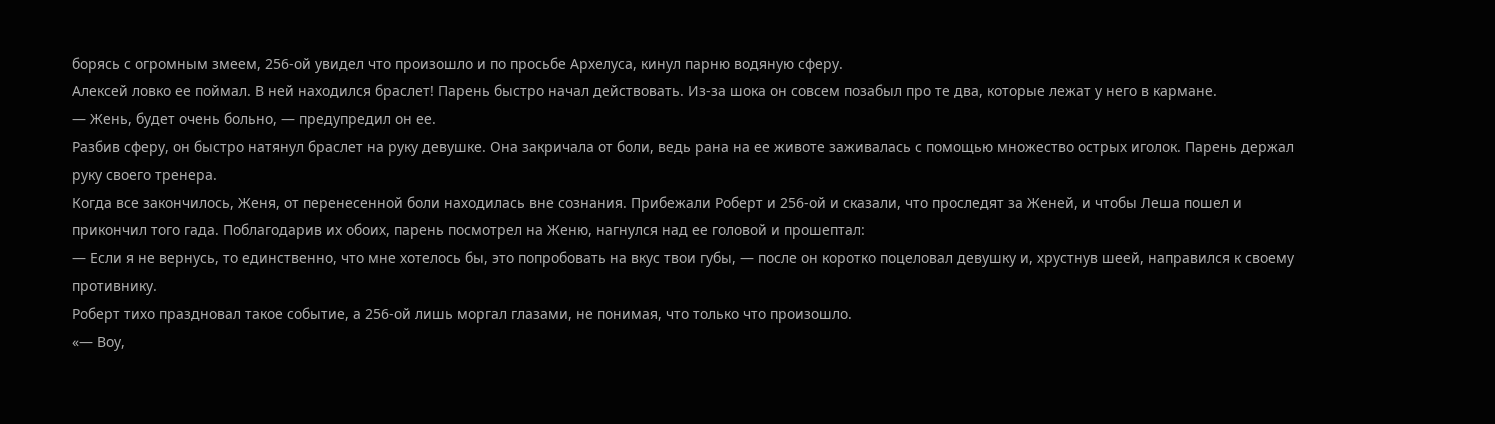борясь с огромным змеем, 256-ой увидел что произошло и по просьбе Архелуса, кинул парню водяную сферу.
Алексей ловко ее поймал. В ней находился браслет! Парень быстро начал действовать. Из-за шока он совсем позабыл про те два, которые лежат у него в кармане.
— Жень, будет очень больно, — предупредил он ее.
Разбив сферу, он быстро натянул браслет на руку девушке. Она закричала от боли, ведь рана на ее животе заживалась с помощью множество острых иголок. Парень держал руку своего тренера.
Когда все закончилось, Женя, от перенесенной боли находилась вне сознания. Прибежали Роберт и 256-ой и сказали, что проследят за Женей, и чтобы Леша пошел и прикончил того гада. Поблагодарив их обоих, парень посмотрел на Женю, нагнулся над ее головой и прошептал:
— Если я не вернусь, то единственно, что мне хотелось бы, это попробовать на вкус твои губы, — после он коротко поцеловал девушку и, хрустнув шеей, направился к своему противнику.
Роберт тихо праздновал такое событие, а 256-ой лишь моргал глазами, не понимая, что только что произошло.
«— Воу,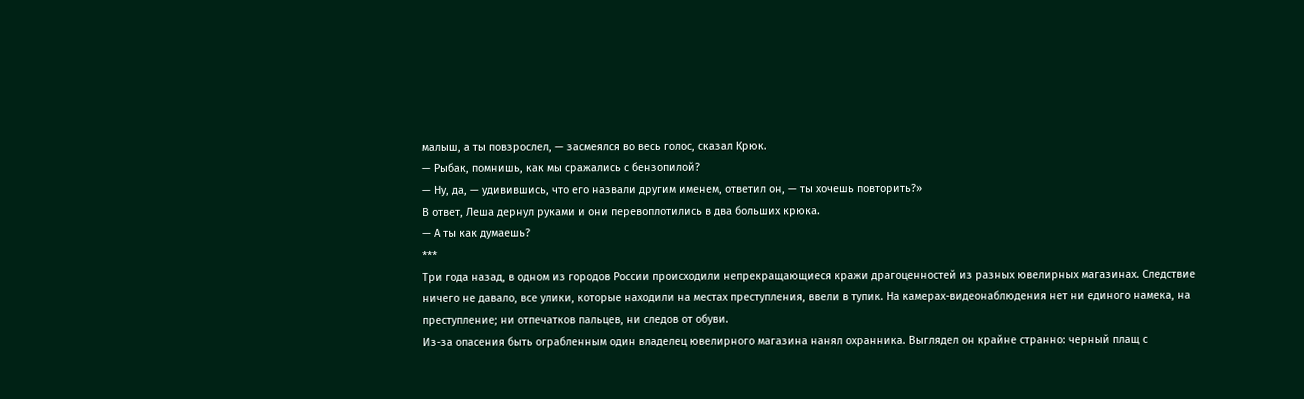малыш, а ты повзрослел, — засмеялся во весь голос, сказал Крюк.
— Рыбак, помнишь, как мы сражались с бензопилой?
— Ну, да, — удивившись, что его назвали другим именем, ответил он, — ты хочешь повторить?»
В ответ, Леша дернул руками и они перевоплотились в два больших крюка.
— А ты как думаешь?
***
Три года назад, в одном из городов России происходили непрекращающиеся кражи драгоценностей из разных ювелирных магазинах. Следствие ничего не давало, все улики, которые находили на местах преступления, ввели в тупик. На камерах-видеонаблюдения нет ни единого намека, на преступление; ни отпечатков пальцев, ни следов от обуви.
Из-за опасения быть ограбленным один владелец ювелирного магазина нанял охранника. Выглядел он крайне странно: черный плащ с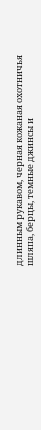длинным рукавом, черная кожаная охотничья шляпа, берцы, темные джинсы и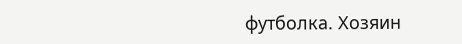футболка. Хозяин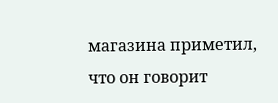магазина приметил, что он говорит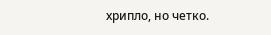хрипло, но четко.